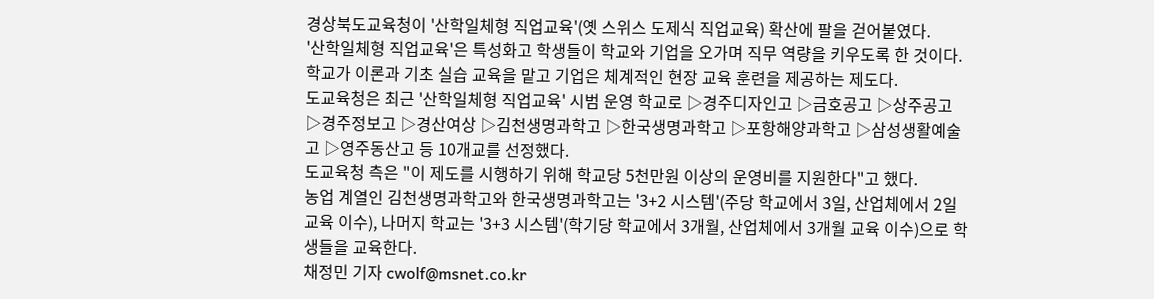경상북도교육청이 '산학일체형 직업교육'(옛 스위스 도제식 직업교육) 확산에 팔을 걷어붙였다.
'산학일체형 직업교육'은 특성화고 학생들이 학교와 기업을 오가며 직무 역량을 키우도록 한 것이다. 학교가 이론과 기초 실습 교육을 맡고 기업은 체계적인 현장 교육 훈련을 제공하는 제도다.
도교육청은 최근 '산학일체형 직업교육' 시범 운영 학교로 ▷경주디자인고 ▷금호공고 ▷상주공고 ▷경주정보고 ▷경산여상 ▷김천생명과학고 ▷한국생명과학고 ▷포항해양과학고 ▷삼성생활예술고 ▷영주동산고 등 10개교를 선정했다.
도교육청 측은 "이 제도를 시행하기 위해 학교당 5천만원 이상의 운영비를 지원한다"고 했다.
농업 계열인 김천생명과학고와 한국생명과학고는 '3+2 시스템'(주당 학교에서 3일, 산업체에서 2일 교육 이수), 나머지 학교는 '3+3 시스템'(학기당 학교에서 3개월, 산업체에서 3개월 교육 이수)으로 학생들을 교육한다.
채정민 기자 cwolf@msnet.co.kr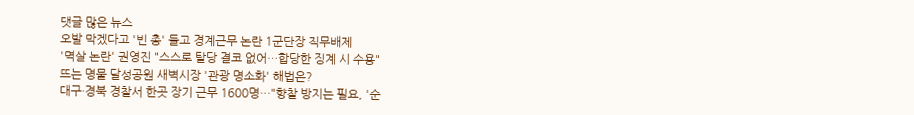댓글 많은 뉴스
오발 막겠다고 '빈 총' 들고 경계근무 논란 1군단장 직무배제
'멱살 논란' 권영진 "스스로 탈당 결코 없어…합당한 징계 시 수용"
뜨는 명물 달성공원 새벽시장 '관광 명소화' 해법은?
대구·경북 경찰서 한곳 장기 근무 1600명…"향찰 방지는 필요, '순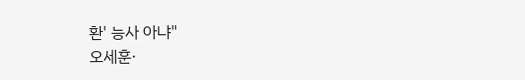환' 능사 아냐"
오세훈·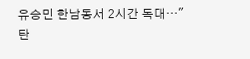유승민 한남동서 2시간 독대…"탄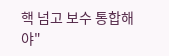핵 넘고 보수 통합해야"